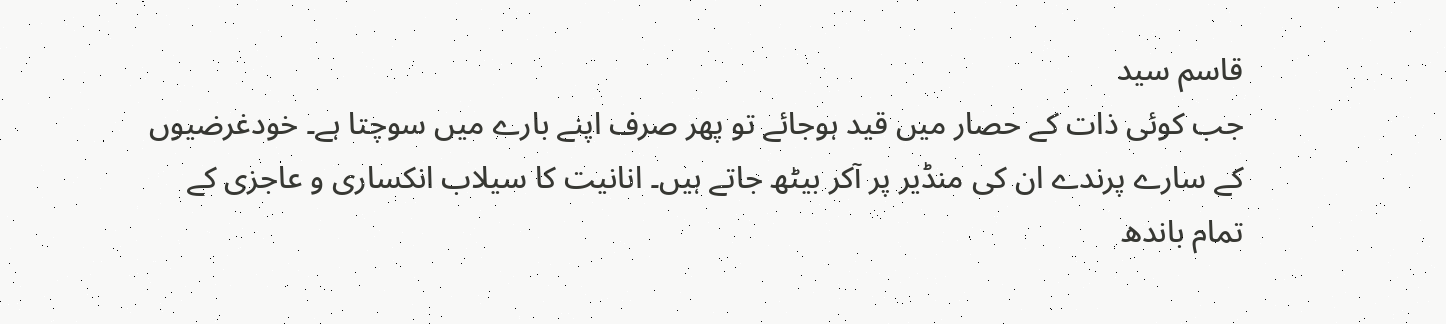قاسم سید
جب کوئی ذات کے حصار میں قید ہوجائے تو پھر صرف اپنے بارے میں سوچتا ہے۔ خودغرضیوں کے سارے پرندے ان کی منڈیر پر آکر بیٹھ جاتے ہیں۔ انانیت کا سیلاب انکساری و عاجزی کے تمام باندھ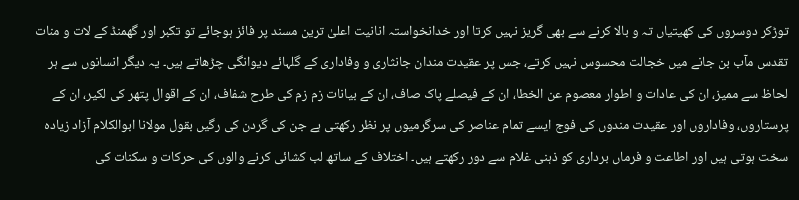توڑکر دوسروں کی کھیتیاں تہ و بالا کرنے سے بھی گریز نہیں کرتا اور خدانخواستہ انانیت اعلیٰ ترین مسند پر فائز ہوجائے تو تکبر اور گھمنڈ کے لات و منات تقدس مآب بن جانے میں خجالت محسوس نہیں کرتے، جس پر عقیدت مندان جانثاری و وفاداری کے گلہائے دیوانگی چڑھاتے ہیں۔ یہ دیگر انسانوں سے ہر لحاظ سے ممیز، ان کی عادات و اطوار معصوم عن الخطا، ان کے فیصلے پاک صاف، ان کے بیانات زم زم کی طرح شفاف، ان کے اقوال پتھر کی لکیر، ان کے پرستاروں، وفاداروں اور عقیدت مندوں کی فوج ایسے تمام عناصر کی سرگرمیوں پر نظر رکھتی ہے جن کی گردن کی رگیں بقول مولانا ابوالکلام آزاد زیادہ سخت ہوتی ہیں اور اطاعت و فرماں برداری کو ذہنی غلام سے دور رکھتے ہیں۔ اختلاف کے ساتھ لب کشائی کرنے والوں کی حرکات و سکنات کی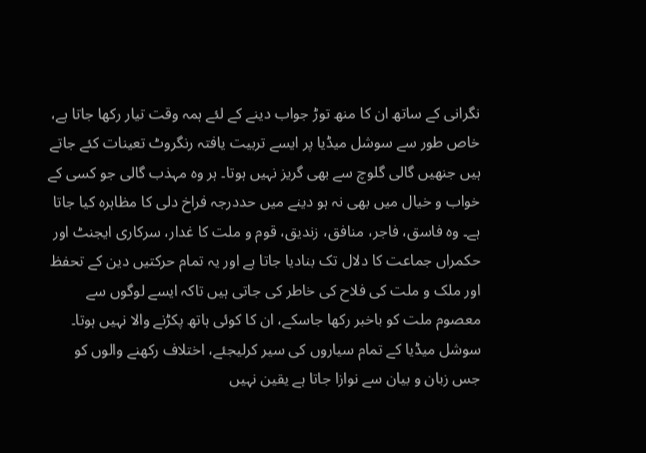نگرانی کے ساتھ ان کا منھ توڑ جواب دینے کے لئے ہمہ وقت تیار رکھا جاتا ہے، خاص طور سے سوشل میڈیا پر ایسے تربیت یافتہ رنگروٹ تعینات کئے جاتے ہیں جنھیں گالی گلوچ سے بھی گریز نہیں ہوتا۔ ہر وہ مہذب گالی جو کسی کے خواب و خیال میں بھی نہ ہو دینے میں حددرجہ فراخ دلی کا مظاہرہ کیا جاتا ہے۔ وہ فاسق، فاجر، منافق، زندیق، قوم و ملت کا غدار، سرکاری ایجنٹ اور حکمراں جماعت کا دلال تک بنادیا جاتا ہے اور یہ تمام حرکتیں دین کے تحفظ اور ملک و ملت کی فلاح کی خاطر کی جاتی ہیں تاکہ ایسے لوگوں سے معصوم ملت کو باخبر رکھا جاسکے، ان کا کوئی ہاتھ پکڑنے والا نہیں ہوتا۔ سوشل میڈیا کے تمام سیاروں کی سیر کرلیجئے، اختلاف رکھنے والوں کو جس زبان و بیان سے نوازا جاتا ہے یقین نہیں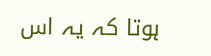ہوتا کہ یہ اس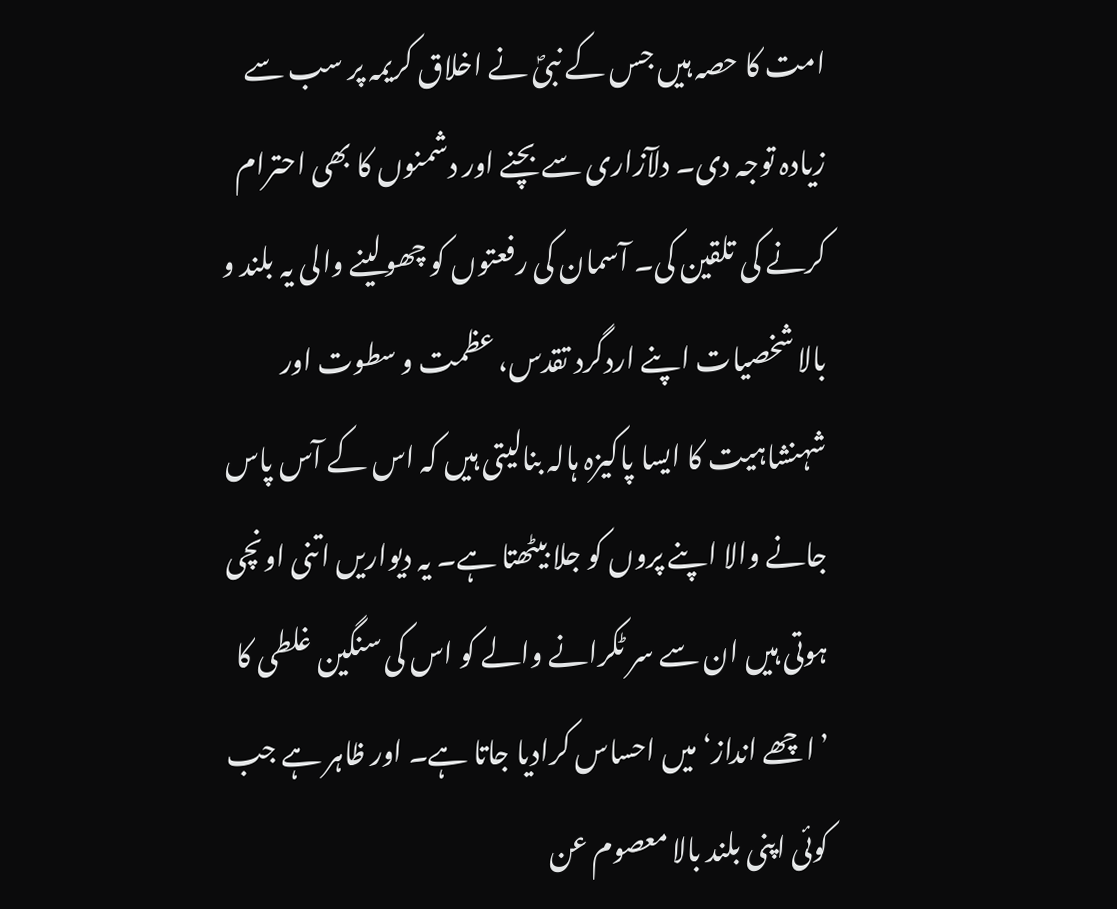امت کا حصہ ہیں جس کے نبیؐ نے اخلاق کریمہ پر سب سے زیادہ توجہ دی۔ دلآزاری سے بچنے اور دشمنوں کا بھی احترام کرنے کی تلقین کی۔ آسمان کی رفعتوں کو چھولینے والی یہ بلند و بالا شخصیات اپنے اردگرد تقدس، عظمت و سطوت اور شہنشاہیت کا ایسا پاکیزہ ہالہ بنالیتی ہیں کہ اس کے آس پاس جانے والا اپنے پروں کو جلا بیٹھتا ہے۔ یہ دیواریں اتنی اونچی ہوتی ہیں ان سے سر ٹکرانے والے کو اس کی سنگین غلطی کا ’اچھے انداز‘ میں احساس کرادیا جاتا ہے۔ اور ظاہر ہے جب کوئی اپنی بلند بالا معصوم عن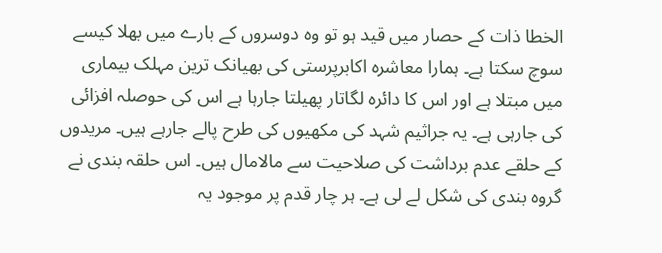الخطا ذات کے حصار میں قید ہو تو وہ دوسروں کے بارے میں بھلا کیسے سوچ سکتا ہے۔ ہمارا معاشرہ اکابرپرستی کی بھیانک ترین مہلک بیماری میں مبتلا ہے اور اس کا دائرہ لگاتار پھیلتا جارہا ہے اس کی حوصلہ افزائی کی جارہی ہے۔ یہ جراثیم شہد کی مکھیوں کی طرح پالے جارہے ہیں۔ مریدوں کے حلقے عدم برداشت کی صلاحیت سے مالامال ہیں۔ اس حلقہ بندی نے گروہ بندی کی شکل لے لی ہے۔ ہر چار قدم پر موجود یہ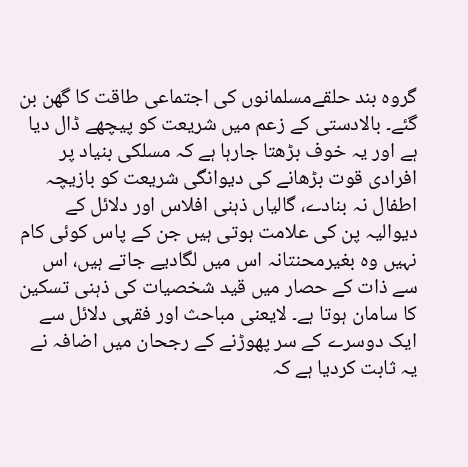گروہ بند حلقےمسلمانوں کی اجتماعی طاقت کا گھن بن گئے۔ بالادستی کے زعم میں شریعت کو پیچھے ڈال دیا ہے اور یہ خوف بڑھتا جارہا ہے کہ مسلکی بنیاد پر افرادی قوت بڑھانے کی دیوانگی شریعت کو بازیچہ اطفال نہ بنادے، گالیاں ذہنی افلاس اور دلائل کے دیوالیہ پن کی علامت ہوتی ہیں جن کے پاس کوئی کام نہیں وہ بغیرمحنتانہ اس میں لگادیے جاتے ہیں، اس سے ذات کے حصار میں قید شخصیات کی ذہنی تسکین کا سامان ہوتا ہے۔ لایعنی مباحث اور فقہی دلائل سے ایک دوسرے کے سر پھوڑنے کے رجحان میں اضافہ نے یہ ثابت کردیا ہے کہ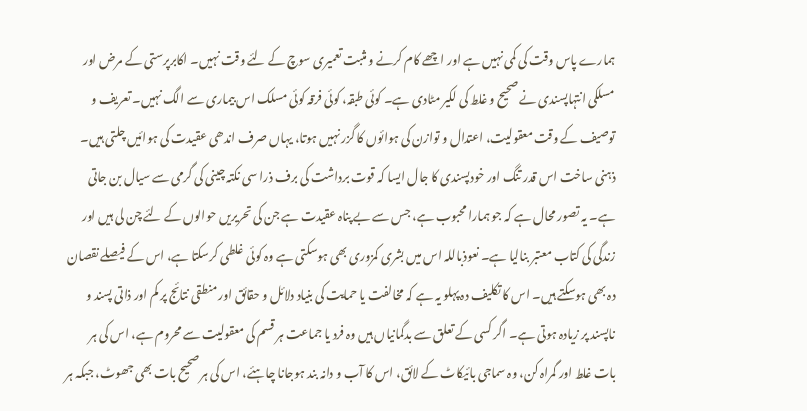ہمارے پاس وقت کی کمی نہیں ہے اور اچھے کام کرنے و مثبت تعمیری سوچ کے لئے وقت نہیں۔ اکابرپرستی کے مرض اور مسلکی انتہاپسندی نے صحیح و غلط کی لکیر مٹادی ہے۔ کوئی طبقہ، کوئی فرقہ کوئی مسلک اس بیماری سے الگ نہیں۔ تعریف و توصیف کے وقت معقولیت، اعتدال و توازن کی ہوائوں کا گزر نہیں ہوتا، یہاں صرف اندھی عقیدت کی ہوائیں چلتی ہیں۔ ذہنی ساخت اس قدر تنگ اور خودپسندی کا جال ایسا کہ قوت برداشت کی برف ذرا سی نکتہ چینی کی گرمی سے سیال بن جاتی ہے۔ یہ تصور محال ہے کہ جو ہمارا محبوب ہے، جس سے بے پناہ عقیدت ہے جن کی تحریریں حوالوں کے لئے چن لی ہیں اور زندگی کی کتاب معتبر بنالیا ہے۔ نعوذباللہ اس میں بشری کمزوری بھی ہوسکتی ہے وہ کوئی غلطی کرسکتا ہے، اس کے فیصلے نقصان دہ بھی ہوسکتے ہیں۔ اس کا تکلیف دہ پہلو یہ ہے کہ مخالفت یا حمایت کی بنیاد دلائل و حقائق اور منطقی نتائج پر کم اور ذاتی پسند و ناپسند پر زیادہ ہوتی ہے۔ اگر کسی کے تعلق سے بدگمانیاں ہیں وہ فرد یا جماعت ہر قسم کی معقولیت سے محروم ہے، اس کی ہر بات غلط اور گمراہ کن، وہ سماجی بائیکاٹ کے لائق، اس کا آب و دانہ بند ہوجانا چاہئے، اس کی ہر صحیح بات بھی جھوٹ، جبکہ ہر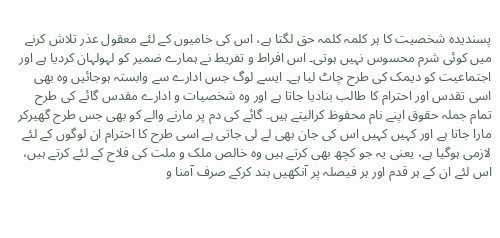پسندیدہ شخصیت کا ہر کلمہ کلمہ حق لگتا ہے، اس کی خامیوں کے لئے معقول عذر تلاش کرنے میں کوئی شرم محسوس نہیں ہوتی۔ اس افراط و تفریط نے ہمارے ضمیر کو لہولہان کردیا ہے اور اجتماعیت کو دیمک کی طرح چاٹ لیا ہے۔ ایسے لوگ جس ادارے سے وابستہ ہوجائیں وہ بھی اسی تقدس اور احترام کا طالب بنادیا جاتا ہے اور وہ شخصیات و ادارے مقدس گائے کی طرح تمام جملہ حقوق اپنے نام محفوظ کرالیتے ہیں۔ گائے کی دم پر مارنے والے کو بھی جس طرح گھیرکر مارا جاتا ہے اور کہیں کہیں اس کی جان بھی لے لی جاتی ہے اسی طرح کا احترام ان لوگوں کے لئے لازمی ہوگیا ہے، یعنی یہ جو کچھ بھی کرتے ہیں وہ خالص ملک و ملت کی فلاح کے لئے کرتے ہیں، اس لئے ان کے ہر قدم اور ہر فیصلہ پر آنکھیں بند کرکے صرف آمنا و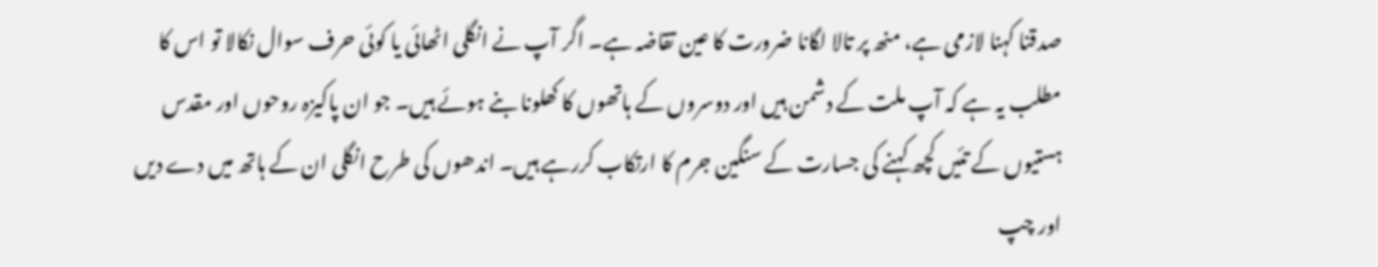صدقنا کہنا لازمی ہے، منھ پر تالا لگانا ضرورت کا عین تقاضہ ہے۔ اگر آپ نے انگلی اٹھائی یا کوئی حرف سوال نکالا تو اس کا مطلب یہ ہے کہ آپ ملت کے دشمن ہیں اور دوسروں کے ہاتھوں کا کھلونا بنے ہوئے ہیں۔ جو ان پاکیزہ روحوں اور مقدس ہستیوں کے تئیں کچھ کہنے کی جسارت کے سنگین جرم کا ارتکاب کررہے ہیں۔ اندھوں کی طرح انگلی ان کے ہاتھ میں دے دیں اور چپ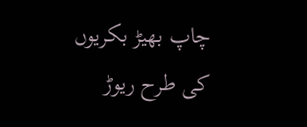چاپ بھیڑ بکریوں کی طرح ریوڑ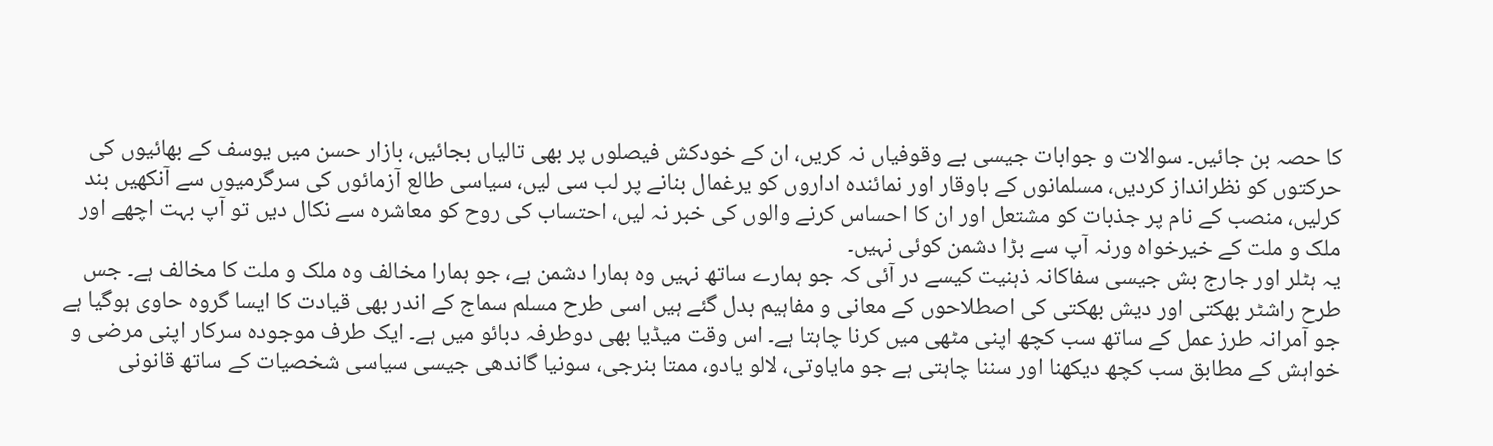کا حصہ بن جائیں۔ سوالات و جوابات جیسی بے وقوفیاں نہ کریں، ان کے خودکش فیصلوں پر بھی تالیاں بجائیں، بازار حسن میں یوسف کے بھائیوں کی حرکتوں کو نظرانداز کردیں، مسلمانوں کے باوقار اور نمائندہ اداروں کو یرغمال بنانے پر لب سی لیں، سیاسی طالع آزمائوں کی سرگرمیوں سے آنکھیں بند کرلیں، منصب کے نام پر جذبات کو مشتعل اور ان کا احساس کرنے والوں کی خبر نہ لیں، احتساب کی روح کو معاشرہ سے نکال دیں تو آپ بہت اچھے اور ملک و ملت کے خیرخواہ ورنہ آپ سے بڑا دشمن کوئی نہیں۔
یہ ہٹلر اور جارج بش جیسی سفاکانہ ذہنیت کیسے در آئی کہ جو ہمارے ساتھ نہیں وہ ہمارا دشمن ہے، جو ہمارا مخالف وہ ملک و ملت کا مخالف ہے۔ جس طرح راشٹر بھکتی اور دیش بھکتی کی اصطلاحوں کے معانی و مفاہیم بدل گئے ہیں اسی طرح مسلم سماج کے اندر بھی قیادت کا ایسا گروہ حاوی ہوگیا ہے جو آمرانہ طرز عمل کے ساتھ سب کچھ اپنی مٹھی میں کرنا چاہتا ہے۔ اس وقت میڈیا بھی دوطرفہ دبائو میں ہے۔ ایک طرف موجودہ سرکار اپنی مرضی و خواہش کے مطابق سب کچھ دیکھنا اور سننا چاہتی ہے جو مایاوتی، لالو یادو، ممتا بنرجی، سونیا گاندھی جیسی سیاسی شخصیات کے ساتھ قانونی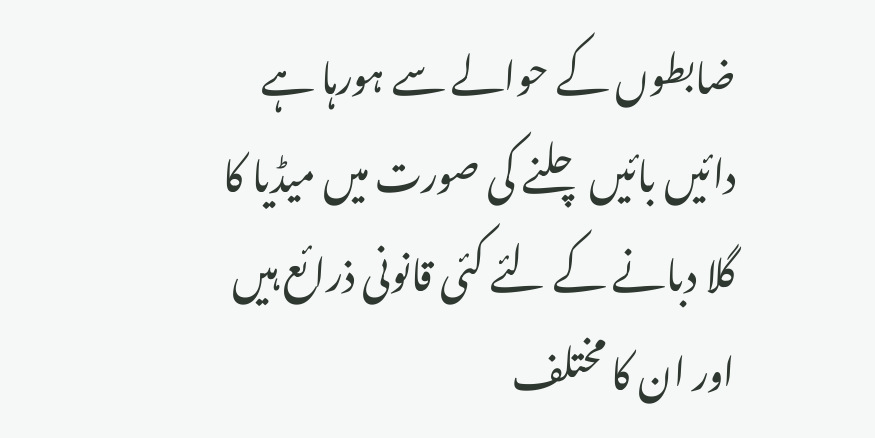ضابطوں کے حوالے سے ہورہا ہے دائیں بائیں چلنے کی صورت میں میڈیا کا گلا دبانے کے لئے کئی قانونی ذرائع ہیں اور ان کا مختلف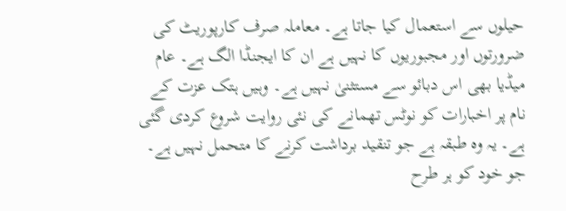حیلوں سے استعمال کیا جاتا ہے۔ معاملہ صرف کارپوریٹ کی ضرورتوں اور مجبوریوں کا نہیں ہے ان کا ایجنڈا الگ ہے۔ عام میڈیا بھی اس دبائو سے مستثنیٰ نہیں ہے۔ وہیں ہتک عزت کے نام پر اخبارات کو نوٹس تھمانے کی نئی روایت شروع کردی گئی ہے۔ یہ وہ طبقہ ہے جو تنقید برداشت کرنے کا متحمل نہیں ہے۔ جو خود کو ہر طرح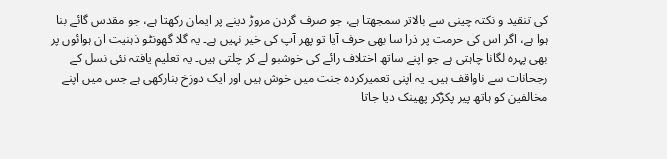کی تنقید و نکتہ چینی سے بالاتر سمجھتا ہے، جو صرف گردن مروڑ دینے پر ایمان رکھتا ہے، جو مقدس گائے بنا ہوا ہے، اگر اس کی حرمت پر ذرا سا بھی حرف آیا تو پھر آپ کی خیر نہیں ہے۔ یہ گلا گھونٹو ذہنیت ان ہوائوں پر بھی پہرہ لگانا چاہتی ہے جو اپنے ساتھ اختلاف رائے کی خوشبو لے کر چلتی ہیں۔ یہ تعلیم یافتہ نئی نسل کے رجحانات سے ناواقف ہیں۔ یہ اپنی تعمیرکردہ جنت میں خوش ہیں اور ایک دوزخ بنارکھی ہے جس میں اپنے مخالفین کو ہاتھ پیر پکڑکر پھینک دیا جاتا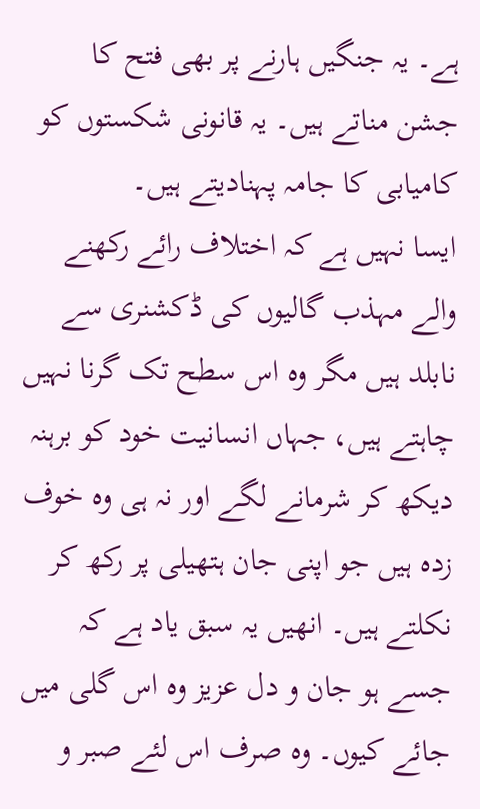ہے۔ یہ جنگیں ہارنے پر بھی فتح کا جشن مناتے ہیں۔ یہ قانونی شکستوں کو کامیابی کا جامہ پہنادیتے ہیں۔
ایسا نہیں ہے کہ اختلاف رائے رکھنے والے مہذب گالیوں کی ڈکشنری سے نابلد ہیں مگر وہ اس سطح تک گرنا نہیں چاہتے ہیں، جہاں انسانیت خود کو برہنہ دیکھ کر شرمانے لگے اور نہ ہی وہ خوف زدہ ہیں جو اپنی جان ہتھیلی پر رکھ کر نکلتے ہیں۔ انھیں یہ سبق یاد ہے کہ جسے ہو جان و دل عزیز وہ اس گلی میں جائے کیوں۔ وہ صرف اس لئے صبر و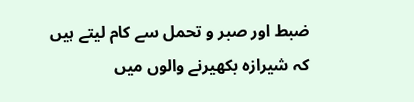ضبط اور صبر و تحمل سے کام لیتے ہیں کہ شیرازہ بکھیرنے والوں میں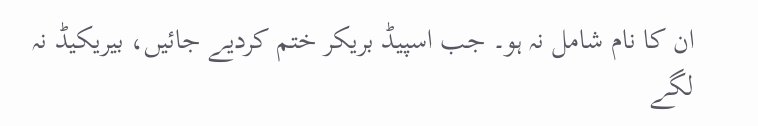ان کا نام شامل نہ ہو۔ جب اسپیڈ بریکر ختم کردیے جائیں، بیریکیڈ نہ لگے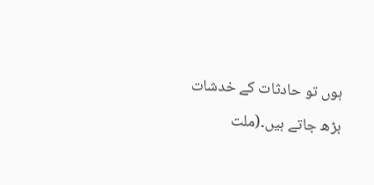ہوں تو حادثات کے خدشات بڑھ جاتے ہیں۔(ملت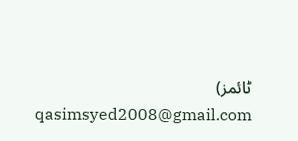ٹائمز)
qasimsyed2008@gmail.com